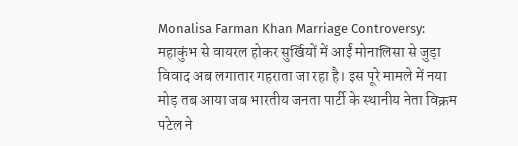Monalisa Farman Khan Marriage Controversy: महाकुंभ से वायरल होकर सुर्खियों में आईं मोनालिसा से जुड़ा विवाद अब लगातार गहराता जा रहा है। इस पूरे मामले में नया मोड़ तब आया जब भारतीय जनता पार्टी के स्थानीय नेता विक्रम पटेल ने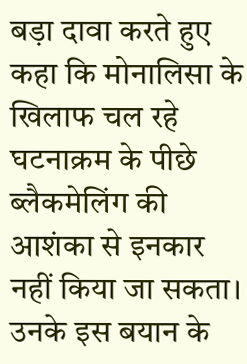बड़ा दावा करते हुए कहा कि मोनालिसा के खिलाफ चल रहे घटनाक्रम के पीछे ब्लैकमेलिंग की आशंका से इनकार नहीं किया जा सकता। उनके इस बयान के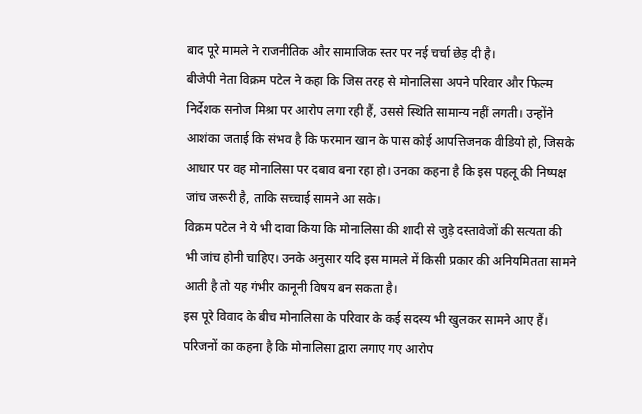बाद पूरे मामले ने राजनीतिक और सामाजिक स्तर पर नई चर्चा छेड़ दी है।
बीजेपी नेता विक्रम पटेल ने कहा कि जिस तरह से मोनालिसा अपने परिवार और फिल्म निर्देशक सनोज मिश्रा पर आरोप लगा रही हैं, उससे स्थिति सामान्य नहीं लगती। उन्होंने आशंका जताई कि संभव है कि फरमान खान के पास कोई आपत्तिजनक वीडियो हो, जिसके आधार पर वह मोनालिसा पर दबाव बना रहा हो। उनका कहना है कि इस पहलू की निष्पक्ष जांच जरूरी है, ताकि सच्चाई सामने आ सके।
विक्रम पटेल ने ये भी दावा किया कि मोनालिसा की शादी से जुड़े दस्तावेजों की सत्यता की भी जांच होनी चाहिए। उनके अनुसार यदि इस मामले में किसी प्रकार की अनियमितता सामने आती है तो यह गंभीर कानूनी विषय बन सकता है।
इस पूरे विवाद के बीच मोनालिसा के परिवार के कई सदस्य भी खुलकर सामने आए हैं। परिजनों का कहना है कि मोनालिसा द्वारा लगाए गए आरोप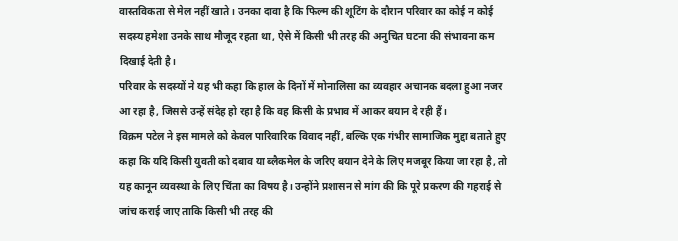वास्तविकता से मेल नहीं खाते। उनका दावा है कि फिल्म की शूटिंग के दौरान परिवार का कोई न कोई सदस्य हमेशा उनके साथ मौजूद रहता था, ऐसे में किसी भी तरह की अनुचित घटना की संभावना कम दिखाई देती है।
परिवार के सदस्यों ने यह भी कहा कि हाल के दिनों में मोनालिसा का व्यवहार अचानक बदला हुआ नजर आ रहा है, जिससे उन्हें संदेह हो रहा है कि वह किसी के प्रभाव में आकर बयान दे रही हैं।
विक्रम पटेल ने इस मामले को केवल पारिवारिक विवाद नहीं, बल्कि एक गंभीर सामाजिक मुद्दा बताते हुए कहा कि यदि किसी युवती को दबाव या ब्लैकमेल के जरिए बयान देने के लिए मजबूर किया जा रहा है, तो यह कानून व्यवस्था के लिए चिंता का विषय है। उन्होंने प्रशासन से मांग की कि पूरे प्रकरण की गहराई से जांच कराई जाए ताकि किसी भी तरह की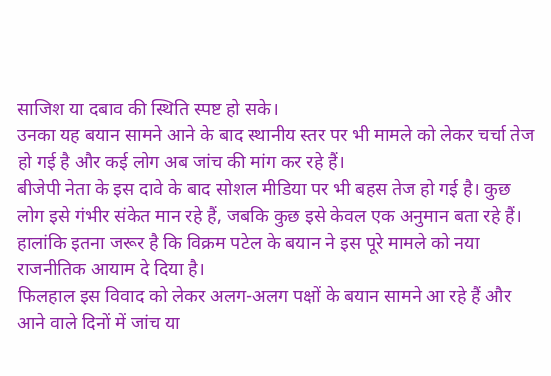साजिश या दबाव की स्थिति स्पष्ट हो सके।
उनका यह बयान सामने आने के बाद स्थानीय स्तर पर भी मामले को लेकर चर्चा तेज हो गई है और कई लोग अब जांच की मांग कर रहे हैं।
बीजेपी नेता के इस दावे के बाद सोशल मीडिया पर भी बहस तेज हो गई है। कुछ लोग इसे गंभीर संकेत मान रहे हैं, जबकि कुछ इसे केवल एक अनुमान बता रहे हैं। हालांकि इतना जरूर है कि विक्रम पटेल के बयान ने इस पूरे मामले को नया राजनीतिक आयाम दे दिया है।
फिलहाल इस विवाद को लेकर अलग-अलग पक्षों के बयान सामने आ रहे हैं और आने वाले दिनों में जांच या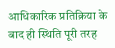आधिकारिक प्रतिक्रिया के बाद ही स्थिति पूरी तरह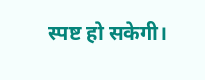स्पष्ट हो सकेगी।